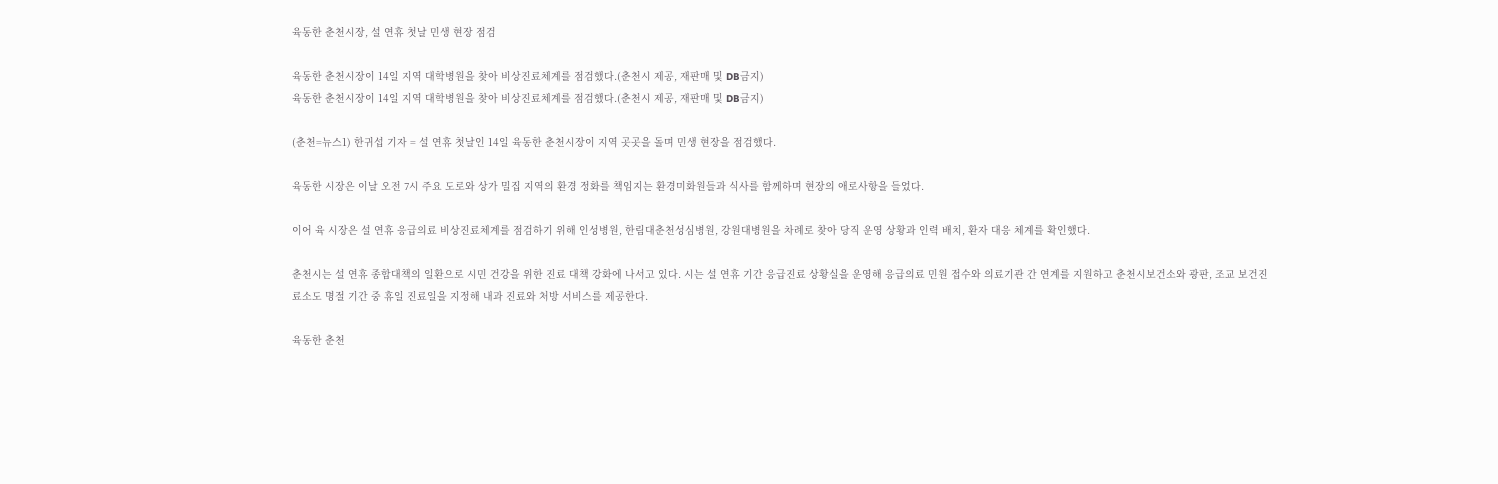육동한 춘천시장, 설 연휴 첫날 민생 현장 점검

육동한 춘천시장이 14일 지역 대학병원을 찾아 비상진료체계를 점검했다.(춘천시 제공, 재판매 및 DB금지)
육동한 춘천시장이 14일 지역 대학병원을 찾아 비상진료체계를 점검했다.(춘천시 제공, 재판매 및 DB금지)

(춘천=뉴스1) 한귀섭 기자 = 설 연휴 첫날인 14일 육동한 춘천시장이 지역 곳곳을 돌며 민생 현장을 점검했다.

육동한 시장은 이날 오전 7시 주요 도로와 상가 밀집 지역의 환경 정화를 책임지는 환경미화원들과 식사를 함께하며 현장의 애로사항을 들었다.

이어 육 시장은 설 연휴 응급의료 비상진료체계를 점검하기 위해 인성병원, 한림대춘천성심병원, 강원대병원을 차례로 찾아 당직 운영 상황과 인력 배치, 환자 대응 체계를 확인했다.

춘천시는 설 연휴 종합대책의 일환으로 시민 건강을 위한 진료 대책 강화에 나서고 있다. 시는 설 연휴 기간 응급진료 상황실을 운영해 응급의료 민원 접수와 의료기관 간 연계를 지원하고 춘천시보건소와 광판, 조교 보건진료소도 명절 기간 중 휴일 진료일을 지정해 내과 진료와 처방 서비스를 제공한다.

육동한 춘천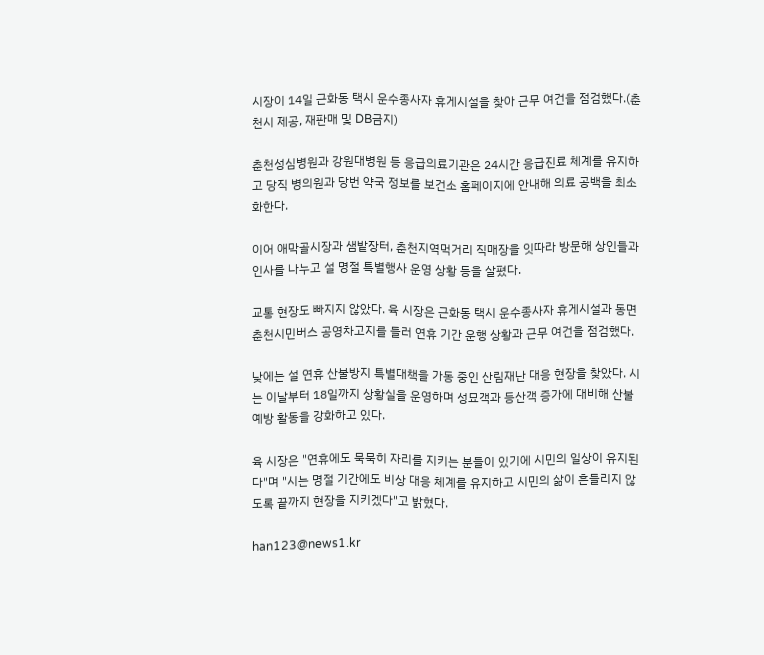시장이 14일 근화동 택시 운수종사자 휴게시설을 찾아 근무 여건을 점검했다.(춘천시 제공, 재판매 및 DB금지)

춘천성심병원과 강원대병원 등 응급의료기관은 24시간 응급진료 체계를 유지하고 당직 병의원과 당번 약국 정보를 보건소 홈페이지에 안내해 의료 공백을 최소화한다.

이어 애막골시장과 샘밭장터, 춘천지역먹거리 직매장을 잇따라 방문해 상인들과 인사를 나누고 설 명절 특별행사 운영 상황 등을 살폈다.

교통 현장도 빠지지 않았다. 육 시장은 근화동 택시 운수종사자 휴게시설과 동면 춘천시민버스 공영차고지를 들러 연휴 기간 운행 상황과 근무 여건을 점검했다.

낮에는 설 연휴 산불방지 특별대책을 가동 중인 산림재난 대응 현장을 찾았다. 시는 이날부터 18일까지 상황실을 운영하며 성묘객과 등산객 증가에 대비해 산불 예방 활동을 강화하고 있다.

육 시장은 "연휴에도 묵묵히 자리를 지키는 분들이 있기에 시민의 일상이 유지된다"며 "시는 명절 기간에도 비상 대응 체계를 유지하고 시민의 삶이 흔들리지 않도록 끝까지 현장을 지키겠다"고 밝혔다.

han123@news1.kr